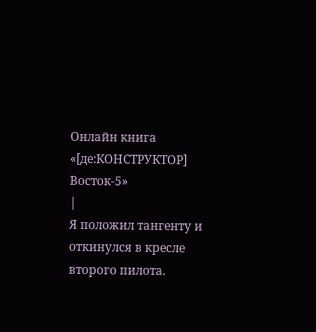Онлайн книга «[де:КОНСТРУКТОР] Восток-5»
|
Я положил тангенту и откинулся в кресле второго пилота.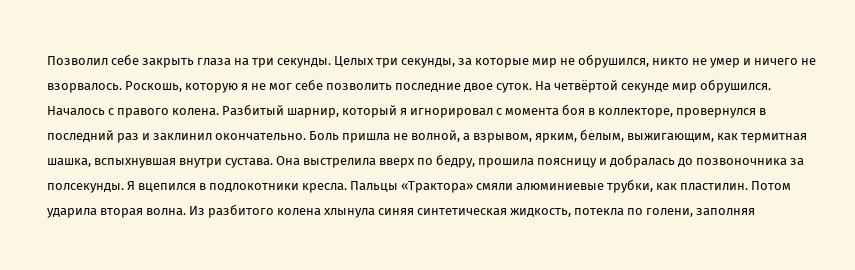Позволил себе закрыть глаза на три секунды. Целых три секунды, за которые мир не обрушился, никто не умер и ничего не взорвалось. Роскошь, которую я не мог себе позволить последние двое суток. На четвёртой секунде мир обрушился. Началось с правого колена. Разбитый шарнир, который я игнорировал с момента боя в коллекторе, провернулся в последний раз и заклинил окончательно. Боль пришла не волной, а взрывом, ярким, белым, выжигающим, как термитная шашка, вспыхнувшая внутри сустава. Она выстрелила вверх по бедру, прошила поясницу и добралась до позвоночника за полсекунды. Я вцепился в подлокотники кресла. Пальцы «Трактора» смяли алюминиевые трубки, как пластилин. Потом ударила вторая волна. Из разбитого колена хлынула синяя синтетическая жидкость, потекла по голени, заполняя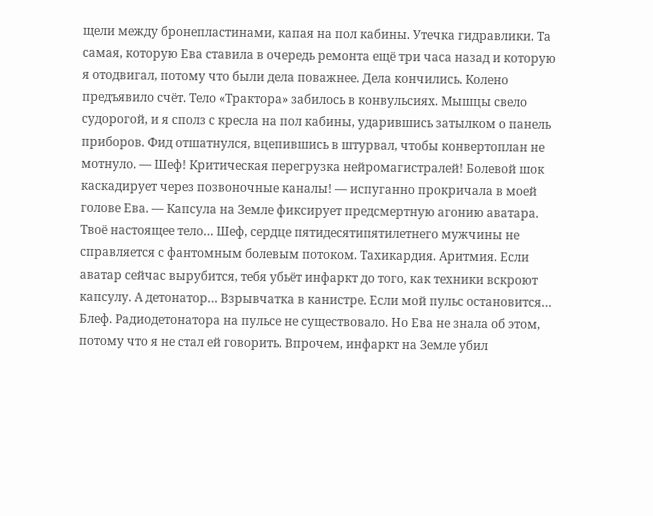щели между бронепластинами, капая на пол кабины. Утечка гидравлики. Та самая, которую Ева ставила в очередь ремонта ещё три часа назад и которую я отодвигал, потому что были дела поважнее. Дела кончились. Колено предъявило счёт. Тело «Трактора» забилось в конвульсиях. Мышцы свело судорогой, и я сполз с кресла на пол кабины, ударившись затылком о панель приборов. Фид отшатнулся, вцепившись в штурвал, чтобы конвертоплан не мотнуло. — Шеф! Критическая перегрузка нейромагистралей! Болевой шок каскадирует через позвоночные каналы! — испуганно прокричала в моей голове Ева. — Капсула на Земле фиксирует предсмертную агонию аватара. Твоё настоящее тело… Шеф, сердце пятидесятипятилетнего мужчины не справляется с фантомным болевым потоком. Тахикардия. Аритмия. Если аватар сейчас вырубится, тебя убьёт инфаркт до того, как техники вскроют капсулу. А детонатор… Взрывчатка в канистре. Если мой пульс остановится… Блеф. Радиодетонатора на пульсе не существовало. Но Ева не знала об этом, потому что я не стал ей говорить. Впрочем, инфаркт на Земле убил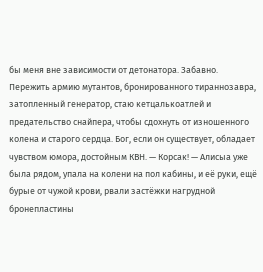бы меня вне зависимости от детонатора. Забавно. Пережить армию мутантов, бронированного тираннозавра, затопленный генератор, стаю кетцалькоатлей и предательство снайпера, чтобы сдохнуть от изношенного колена и старого сердца. Бог, если он существует, обладает чувством юмора, достойным КВН. — Корсак! — Алисыа уже была рядом, упала на колени на пол кабины, и её руки, ещё бурые от чужой крови, рвали застёжки нагрудной бронепластины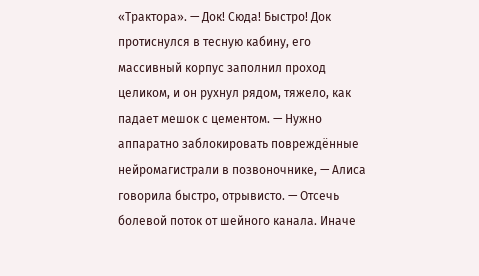«Трактора». — Док! Сюда! Быстро! Док протиснулся в тесную кабину, его массивный корпус заполнил проход целиком, и он рухнул рядом, тяжело, как падает мешок с цементом. — Нужно аппаратно заблокировать повреждённые нейромагистрали в позвоночнике, — Алиса говорила быстро, отрывисто. — Отсечь болевой поток от шейного канала. Иначе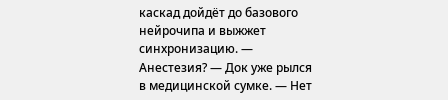каскад дойдёт до базового нейрочипа и выжжет синхронизацию. — Анестезия? — Док уже рылся в медицинской сумке. — Нет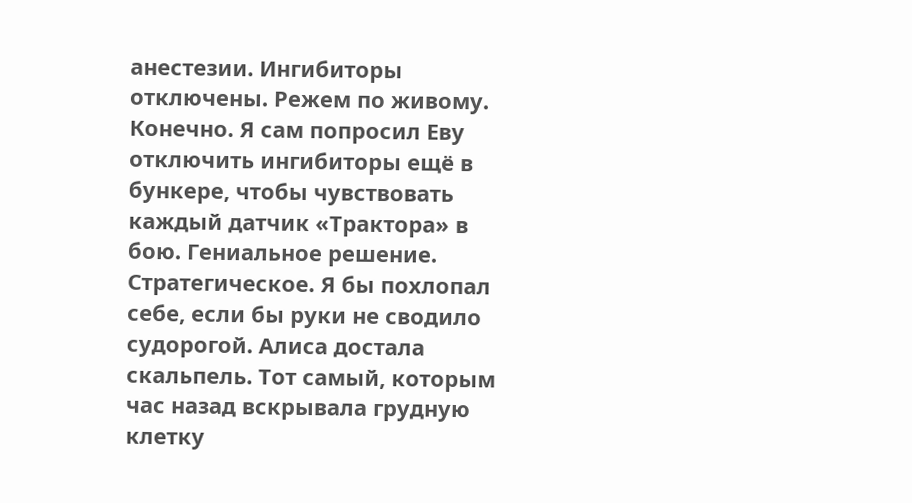анестезии. Ингибиторы отключены. Режем по живому. Конечно. Я сам попросил Еву отключить ингибиторы ещё в бункере, чтобы чувствовать каждый датчик «Трактора» в бою. Гениальное решение. Стратегическое. Я бы похлопал себе, если бы руки не сводило судорогой. Алиса достала скальпель. Тот самый, которым час назад вскрывала грудную клетку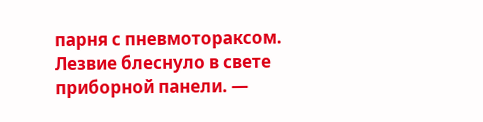парня с пневмотораксом. Лезвие блеснуло в свете приборной панели. —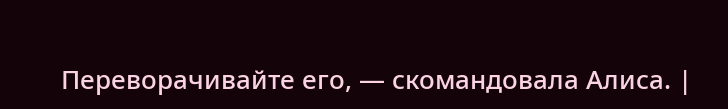Переворачивайте его, — скомандовала Алиса. |